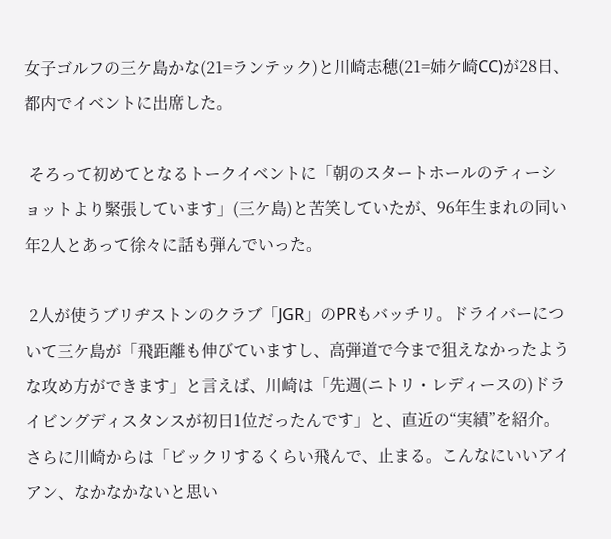女子ゴルフの三ケ島かな(21=ランテック)と川崎志穂(21=姉ケ崎CC)が28日、都内でイベントに出席した。

 そろって初めてとなるトークイベントに「朝のスタートホールのティーショットより緊張しています」(三ケ島)と苦笑していたが、96年生まれの同い年2人とあって徐々に話も弾んでいった。

 2人が使うブリヂストンのクラブ「JGR」のPRもバッチリ。ドライバーについて三ケ島が「飛距離も伸びていますし、高弾道で今まで狙えなかったような攻め方ができます」と言えば、川崎は「先週(ニトリ・レディースの)ドライビングディスタンスが初日1位だったんです」と、直近の“実績”を紹介。さらに川崎からは「ビックリするくらい飛んで、止まる。こんなにいいアイアン、なかなかないと思い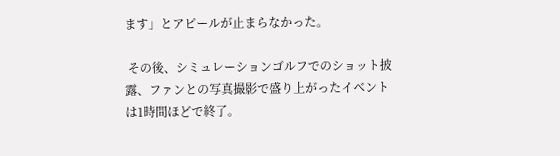ます」とアピールが止まらなかった。

 その後、シミュレーションゴルフでのショット披露、ファンとの写真撮影で盛り上がったイベントは1時間ほどで終了。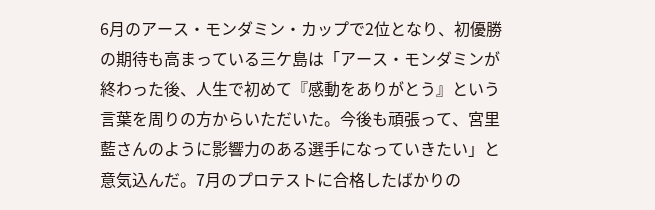6月のアース・モンダミン・カップで2位となり、初優勝の期待も高まっている三ケ島は「アース・モンダミンが終わった後、人生で初めて『感動をありがとう』という言葉を周りの方からいただいた。今後も頑張って、宮里藍さんのように影響力のある選手になっていきたい」と意気込んだ。7月のプロテストに合格したばかりの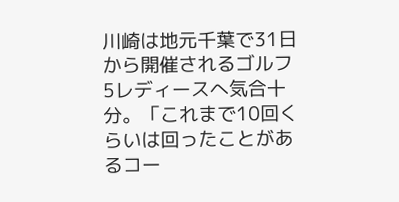川崎は地元千葉で31日から開催されるゴルフ5レディースへ気合十分。「これまで10回くらいは回ったことがあるコー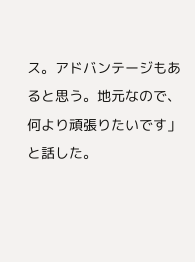ス。アドバンテージもあると思う。地元なので、何より頑張りたいです」と話した。